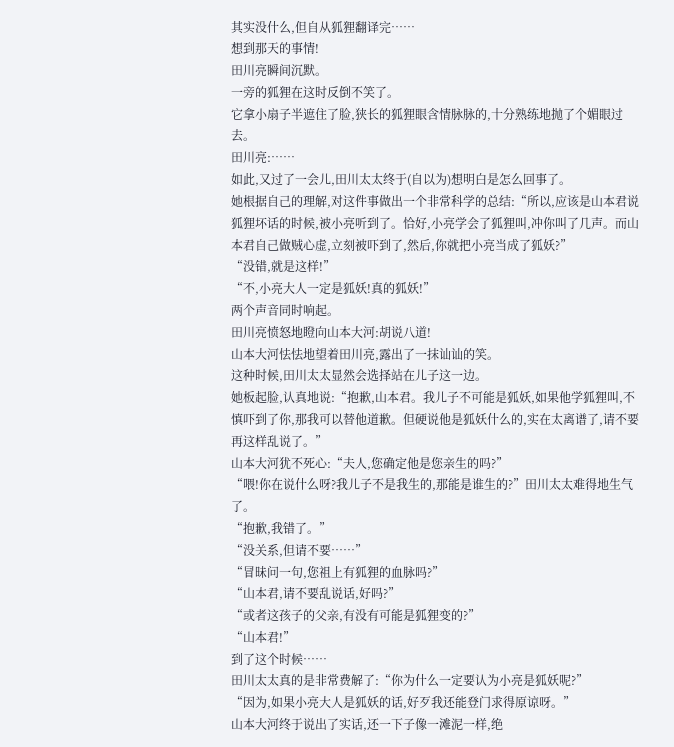其实没什么,但自从狐狸翻译完……
想到那天的事情!
田川亮瞬间沉默。
一旁的狐狸在这时反倒不笑了。
它拿小扇子半遮住了脸,狭长的狐狸眼含情脉脉的,十分熟练地抛了个媚眼过去。
田川亮:……
如此,又过了一会儿,田川太太终于(自以为)想明白是怎么回事了。
她根据自己的理解,对这件事做出一个非常科学的总结:“所以,应该是山本君说狐狸坏话的时候,被小亮听到了。恰好,小亮学会了狐狸叫,冲你叫了几声。而山本君自己做贼心虚,立刻被吓到了,然后,你就把小亮当成了狐妖?”
“没错,就是这样!”
“不,小亮大人一定是狐妖!真的狐妖!”
两个声音同时响起。
田川亮愤怒地瞪向山本大河:胡说八道!
山本大河怯怯地望着田川亮,露出了一抹讪讪的笑。
这种时候,田川太太显然会选择站在儿子这一边。
她板起脸,认真地说:“抱歉,山本君。我儿子不可能是狐妖,如果他学狐狸叫,不慎吓到了你,那我可以替他道歉。但硬说他是狐妖什么的,实在太离谱了,请不要再这样乱说了。”
山本大河犹不死心:“夫人,您确定他是您亲生的吗?”
“喂!你在说什么呀?我儿子不是我生的,那能是谁生的?”田川太太难得地生气了。
“抱歉,我错了。”
“没关系,但请不要……”
“冒昧问一句,您祖上有狐狸的血脉吗?”
“山本君,请不要乱说话,好吗?”
“或者这孩子的父亲,有没有可能是狐狸变的?”
“山本君!”
到了这个时候……
田川太太真的是非常费解了:“你为什么一定要认为小亮是狐妖呢?”
“因为,如果小亮大人是狐妖的话,好歹我还能登门求得原谅呀。”
山本大河终于说出了实话,还一下子像一滩泥一样,绝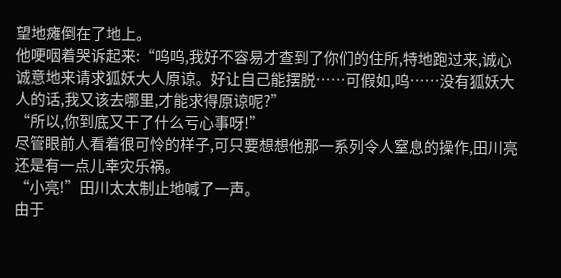望地瘫倒在了地上。
他哽咽着哭诉起来:“呜呜,我好不容易才查到了你们的住所,特地跑过来,诚心诚意地来请求狐妖大人原谅。好让自己能摆脱……可假如,呜……没有狐妖大人的话,我又该去哪里,才能求得原谅呢?”
“所以,你到底又干了什么亏心事呀!”
尽管眼前人看着很可怜的样子,可只要想想他那一系列令人窒息的操作,田川亮还是有一点儿幸灾乐祸。
“小亮!”田川太太制止地喊了一声。
由于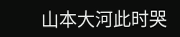山本大河此时哭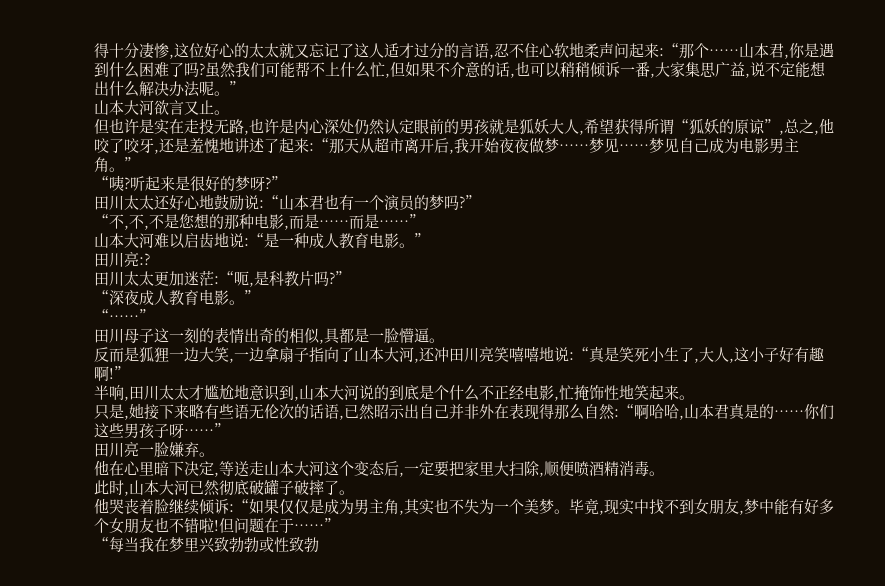得十分凄惨,这位好心的太太就又忘记了这人适才过分的言语,忍不住心软地柔声问起来:“那个……山本君,你是遇到什么困难了吗?虽然我们可能帮不上什么忙,但如果不介意的话,也可以稍稍倾诉一番,大家集思广益,说不定能想出什么解决办法呢。”
山本大河欲言又止。
但也许是实在走投无路,也许是内心深处仍然认定眼前的男孩就是狐妖大人,希望获得所谓“狐妖的原谅”,总之,他咬了咬牙,还是羞愧地讲述了起来:“那天从超市离开后,我开始夜夜做梦……梦见……梦见自己成为电影男主角。”
“咦?听起来是很好的梦呀?”
田川太太还好心地鼓励说:“山本君也有一个演员的梦吗?”
“不,不,不是您想的那种电影,而是……而是……”
山本大河难以启齿地说:“是一种成人教育电影。”
田川亮:?
田川太太更加迷茫:“呃,是科教片吗?”
“深夜成人教育电影。”
“……”
田川母子这一刻的表情出奇的相似,具都是一脸懵逼。
反而是狐狸一边大笑,一边拿扇子指向了山本大河,还冲田川亮笑嘻嘻地说:“真是笑死小生了,大人,这小子好有趣啊!”
半响,田川太太才尴尬地意识到,山本大河说的到底是个什么不正经电影,忙掩饰性地笑起来。
只是,她接下来略有些语无伦次的话语,已然昭示出自己并非外在表现得那么自然:“啊哈哈,山本君真是的……你们这些男孩子呀……”
田川亮一脸嫌弃。
他在心里暗下决定,等送走山本大河这个变态后,一定要把家里大扫除,顺便喷酒精消毒。
此时,山本大河已然彻底破罐子破摔了。
他哭丧着脸继续倾诉:“如果仅仅是成为男主角,其实也不失为一个美梦。毕竟,现实中找不到女朋友,梦中能有好多个女朋友也不错啦!但问题在于……”
“每当我在梦里兴致勃勃或性致勃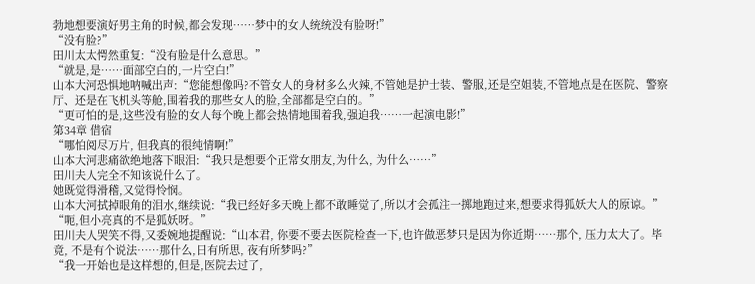勃地想要演好男主角的时候,都会发现……梦中的女人统统没有脸呀!”
“没有脸?”
田川太太愕然重复:“没有脸是什么意思。”
“就是,是……面部空白的,一片空白!”
山本大河恐惧地呐喊出声:“您能想像吗?不管女人的身材多么火辣,不管她是护士装、警服,还是空姐装,不管地点是在医院、警察厅、还是在飞机头等舱,围着我的那些女人的脸,全部都是空白的。”
“更可怕的是,这些没有脸的女人每个晚上都会热情地围着我,强迫我……一起演电影!”
第34章 借宿
“哪怕阅尽万片, 但我真的很纯情啊!”
山本大河悲痛欲绝地落下眼泪:“我只是想要个正常女朋友,为什么, 为什么……”
田川夫人完全不知该说什么了。
她既觉得滑稽,又觉得怜悯。
山本大河拭掉眼角的泪水,继续说:“我已经好多天晚上都不敢睡觉了,所以才会孤注一掷地跑过来,想要求得狐妖大人的原谅。”
“呃,但小亮真的不是狐妖呀。”
田川夫人哭笑不得,又委婉地提醒说:“山本君, 你要不要去医院检查一下,也许做恶梦只是因为你近期……那个, 压力太大了。毕竟, 不是有个说法……那什么,日有所思, 夜有所梦吗?”
“我一开始也是这样想的,但是,医院去过了,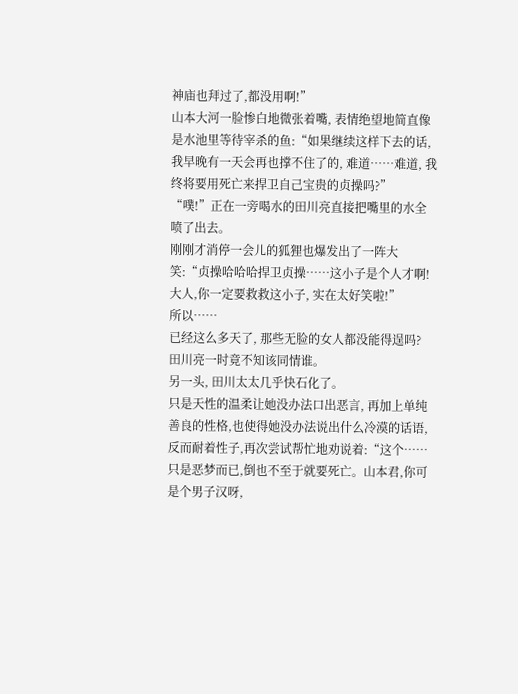神庙也拜过了,都没用啊!”
山本大河一脸惨白地微张着嘴, 表情绝望地简直像是水池里等待宰杀的鱼:“如果继续这样下去的话,我早晚有一天会再也撑不住了的, 难道……难道, 我终将要用死亡来捍卫自己宝贵的贞操吗?”
“噗!”正在一旁喝水的田川亮直接把嘴里的水全喷了出去。
刚刚才消停一会儿的狐狸也爆发出了一阵大笑:“贞操哈哈哈捍卫贞操……这小子是个人才啊!大人,你一定要救救这小子, 实在太好笑啦!”
所以……
已经这么多天了, 那些无脸的女人都没能得逞吗?
田川亮一时竟不知该同情谁。
另一头, 田川太太几乎快石化了。
只是天性的温柔让她没办法口出恶言, 再加上单纯善良的性格,也使得她没办法说出什么冷漠的话语,反而耐着性子,再次尝试帮忙地劝说着:“这个……只是恶梦而已,倒也不至于就要死亡。山本君,你可是个男子汉呀,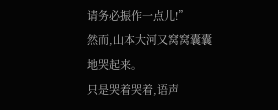请务必振作一点儿!”
然而,山本大河又窝窝囊囊地哭起来。
只是哭着哭着,语声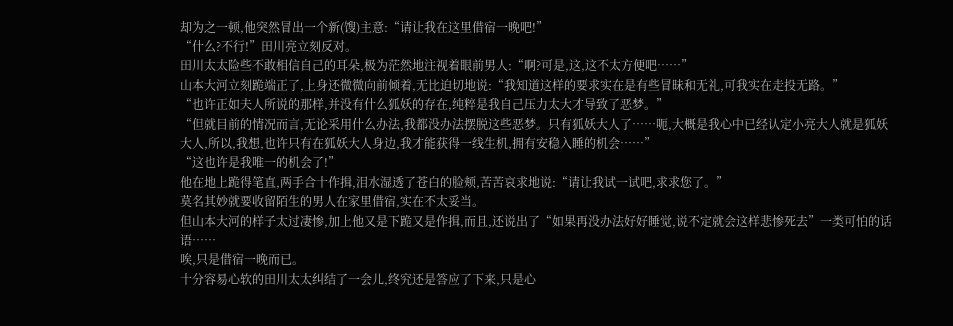却为之一顿,他突然冒出一个新(馊)主意:“请让我在这里借宿一晚吧!”
“什么?不行!”田川亮立刻反对。
田川太太险些不敢相信自己的耳朵,极为茫然地注视着眼前男人:“啊?可是,这,这不太方便吧……”
山本大河立刻跪端正了,上身还微微向前倾着,无比迫切地说:“我知道这样的要求实在是有些冒昧和无礼,可我实在走投无路。”
“也许正如夫人所说的那样,并没有什么狐妖的存在,纯粹是我自己压力太大才导致了恶梦。”
“但就目前的情况而言,无论采用什么办法,我都没办法摆脱这些恶梦。只有狐妖大人了……呃,大概是我心中已经认定小亮大人就是狐妖大人,所以,我想,也许只有在狐妖大人身边,我才能获得一线生机,拥有安稳入睡的机会……”
“这也许是我唯一的机会了!”
他在地上跪得笔直,两手合十作揖,泪水湿透了苍白的脸颊,苦苦哀求地说:“请让我试一试吧,求求您了。”
莫名其妙就要收留陌生的男人在家里借宿,实在不太妥当。
但山本大河的样子太过凄惨,加上他又是下跪又是作揖,而且,还说出了“如果再没办法好好睡觉,说不定就会这样悲惨死去”一类可怕的话语……
唉,只是借宿一晚而已。
十分容易心软的田川太太纠结了一会儿,终究还是答应了下来,只是心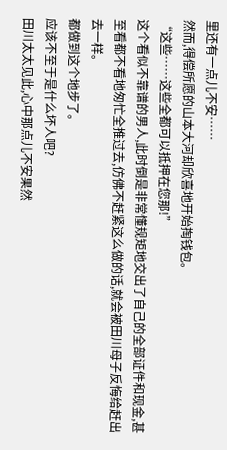里还有一点儿不安……
然而,得偿所愿的山本大河却欣喜地开始掏钱包。
“这些……这些全都可以抵押在您那!”
这个看似不靠谱的男人,此时倒是非常懂规矩地交出了自己的全部证件和现金,甚至看都不看地匆忙全推过去,仿佛不赶紧这么做的话,就会被田川母子反悔给赶出去一样。
都做到这个地步了。
应该不至于是什么坏人吧?
田川太太见此,心中那点儿不安果然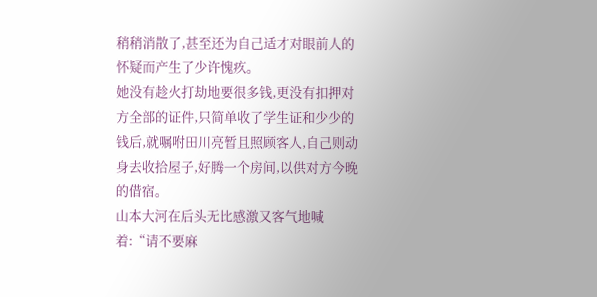稍稍消散了,甚至还为自己适才对眼前人的怀疑而产生了少许愧疚。
她没有趁火打劫地要很多钱,更没有扣押对方全部的证件,只简单收了学生证和少少的钱后,就嘱咐田川亮暂且照顾客人,自己则动身去收拾屋子,好腾一个房间,以供对方今晚的借宿。
山本大河在后头无比感激又客气地喊着:“请不要麻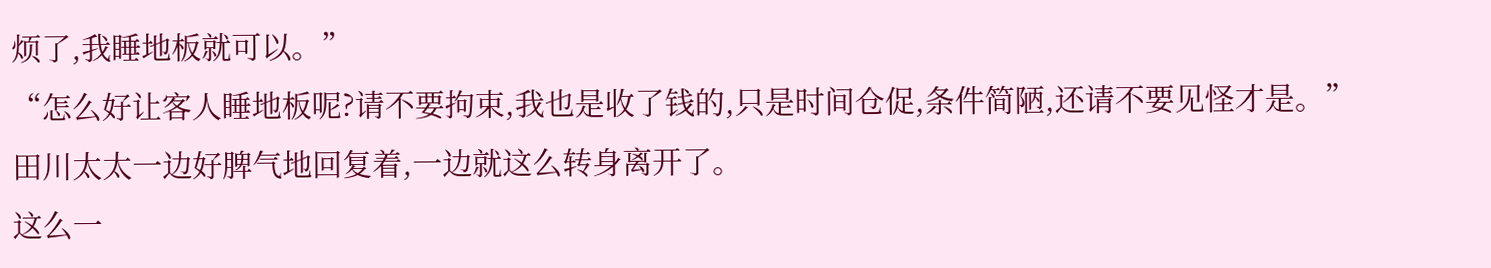烦了,我睡地板就可以。”
“怎么好让客人睡地板呢?请不要拘束,我也是收了钱的,只是时间仓促,条件简陋,还请不要见怪才是。”
田川太太一边好脾气地回复着,一边就这么转身离开了。
这么一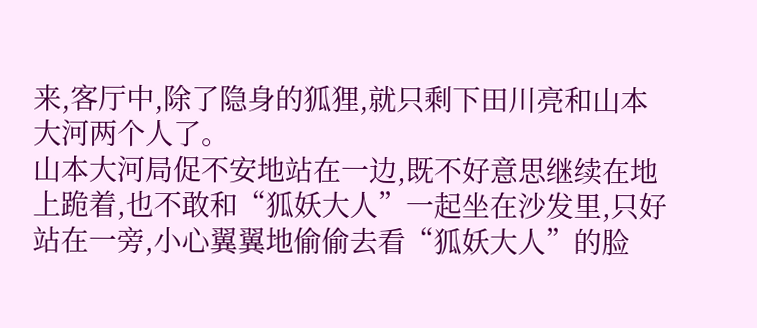来,客厅中,除了隐身的狐狸,就只剩下田川亮和山本大河两个人了。
山本大河局促不安地站在一边,既不好意思继续在地上跪着,也不敢和“狐妖大人”一起坐在沙发里,只好站在一旁,小心翼翼地偷偷去看“狐妖大人”的脸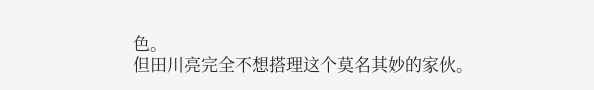色。
但田川亮完全不想搭理这个莫名其妙的家伙。